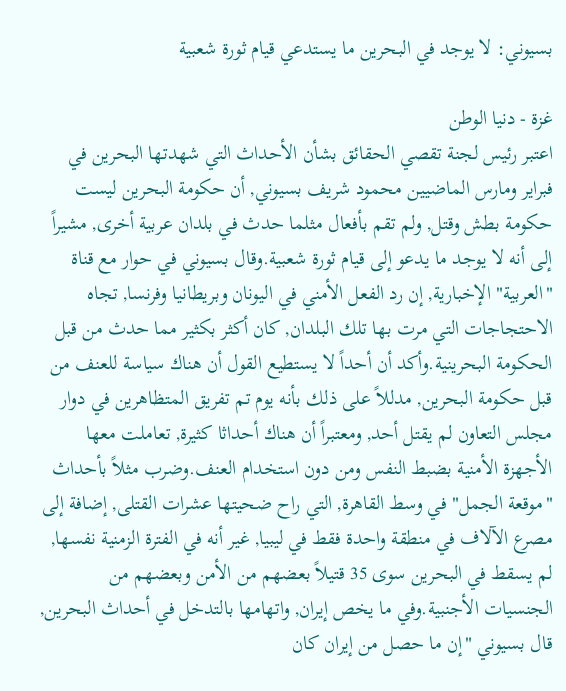بسيوني: لا يوجد في البحرين ما يستدعي قيام ثورة شعبية

غزة - دنيا الوطن
اعتبر رئيس لجنة تقصي الحقائق بشأن الأحداث التي شهدتها البحرين في فبراير ومارس الماضيين محمود شريف بسيوني, أن حكومة البحرين ليست حكومة بطش وقتل, ولم تقم بأفعال مثلما حدث في بلدان عربية أخرى, مشيراً إلى أنه لا يوجد ما يدعو إلى قيام ثورة شعبية.وقال بسيوني في حوار مع قناة "العربية" الإخبارية, إن رد الفعل الأمني في اليونان وبريطانيا وفرنسا, تجاه الاحتجاجات التي مرت بها تلك البلدان, كان أكثر بكثير مما حدث من قبل الحكومة البحرينية.وأكد أن أحداً لا يستطيع القول أن هناك سياسة للعنف من قبل حكومة البحرين, مدللاً على ذلك بأنه يوم تم تفريق المتظاهرين في دوار مجلس التعاون لم يقتل أحد, ومعتبراً أن هناك أحداثا كثيرة, تعاملت معها الأجهزة الأمنية بضبط النفس ومن دون استخدام العنف.وضرب مثلاً بأحداث "موقعة الجمل" في وسط القاهرة, التي راح ضحيتها عشرات القتلى, إضافة إلى مصرع الآلاف في منطقة واحدة فقط في ليبيا, غير أنه في الفترة الزمنية نفسها, لم يسقط في البحرين سوى 35 قتيلاً بعضهم من الأمن وبعضهم من الجنسيات الأجنبية.وفي ما يخص إيران, واتهامها بالتدخل في أحداث البحرين, قال بسيوني "إن ما حصل من إيران كان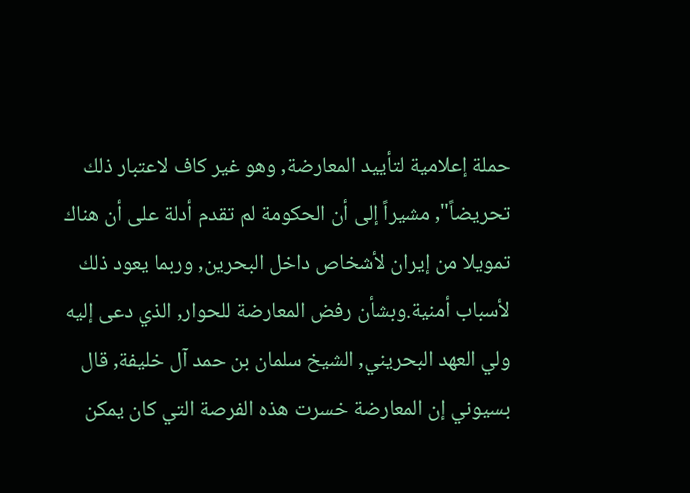حملة إعلامية لتأييد المعارضة, وهو غير كاف لاعتبار ذلك تحريضاً", مشيراً إلى أن الحكومة لم تقدم أدلة على أن هناك تمويلا من إيران لأشخاص داخل البحرين, وربما يعود ذلك لأسباب أمنية.وبشأن رفض المعارضة للحوار, الذي دعى إليه ولي العهد البحريني, الشيخ سلمان بن حمد آل خليفة, قال بسيوني إن المعارضة خسرت هذه الفرصة التي كان يمكن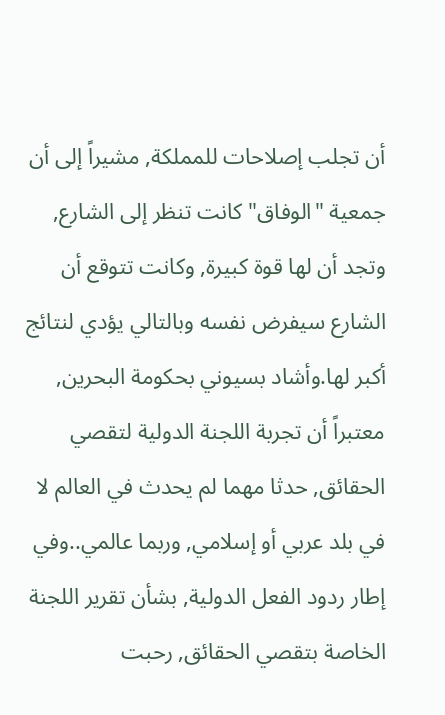أن تجلب إصلاحات للمملكة, مشيراً إلى أن جمعية "الوفاق" كانت تنظر إلى الشارع, وتجد أن لها قوة كبيرة, وكانت تتوقع أن الشارع سيفرض نفسه وبالتالي يؤدي لنتائج أكبر لها.وأشاد بسيوني بحكومة البحرين, معتبراً أن تجربة اللجنة الدولية لتقصي الحقائق, حدثا مهما لم يحدث في العالم لا في بلد عربي أو إسلامي, وربما عالمي..وفي إطار ردود الفعل الدولية, بشأن تقرير اللجنة الخاصة بتقصي الحقائق, رحبت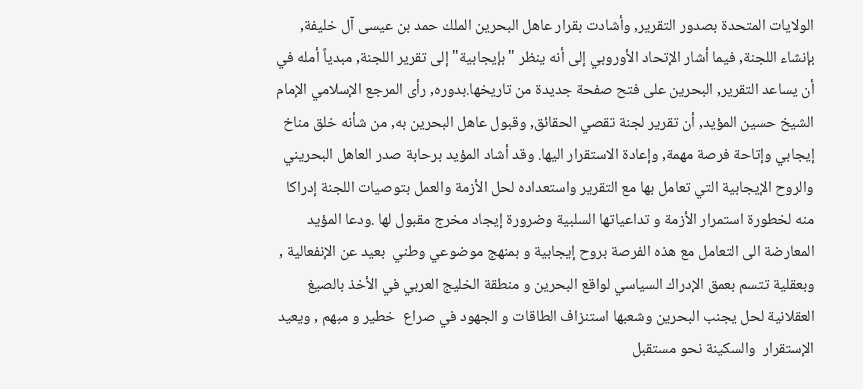الولايات المتحدة بصدور التقرير, وأشادت بقرار عاهل البحرين الملك حمد بن عيسى آل خليفة, بإنشاء اللجنة, فيما أشار الإتحاد الأوروبي إلى أنه ينظر "بإيجابية" إلى تقرير اللجنة, مبدياً أمله في أن يساعد التقرير, البحرين على فتح صفحة جديدة من تاريخها.بدوره, رأى المرجع الإسلامي الإمام الشيخ حسين المؤيد, أن تقرير لجنة تقصي الحقائق, وقبول عاهل البحرين به, من شأنه خلق مناخ إيجابي وإتاحة فرصة مهمة, وإعادة الاستقرار اليها. وقد أشاد المؤيد برحابة صدر العاهل البحريني والروح الإيجابية التي تعامل بها مع التقرير واستعداده لحل الأزمة والعمل بتوصيات اللجنة إدراكا منه لخطورة استمرار الأزمة و تداعياتها السلبية وضرورة إيجاد مخرج مقبول لها .ودعا المؤيد المعارضة الى التعامل مع هذه الفرصة بروح إيجابية و بمنهج موضوعي وطني  بعيد عن الإنفعالية , وبعقلية تتسم بعمق الإدراك السياسي لواقع البحرين و منطقة الخليج العربي في الأخذ بالصيغ العقلانية لحل يجنب البحرين وشعبها استنزاف الطاقات و الجهود في صراع  خطير و مبهم , ويعيد الإستقرار  والسكينة نحو مستقبل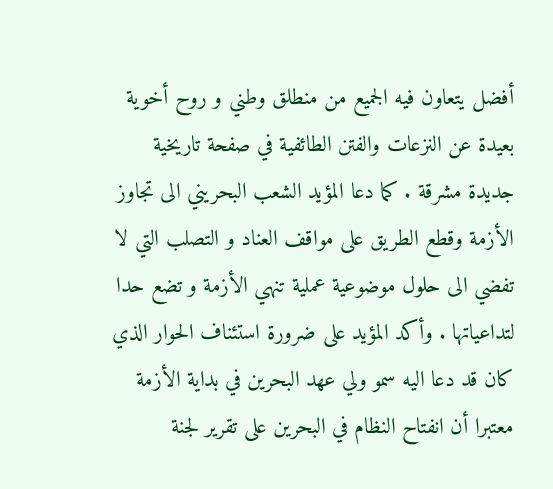أفضل يتعاون فيه الجميع من منطلق وطني و روح أخوية بعيدة عن النزعات والفتن الطائفية في صفحة تاريخية جديدة مشرقة . كما دعا المؤيد الشعب البحريني الى تجاوز الأزمة وقطع الطريق على مواقف العناد و التصلب التي لا تفضي الى حلول موضوعية عملية تنهي الأزمة و تضع حدا لتداعياتها . وأكد المؤيد على ضرورة استئناف الحوار الذي كان قد دعا اليه سمو ولي عهد البحرين في بداية الأزمة معتبرا أن انفتاح النظام في البحرين على تقرير لجنة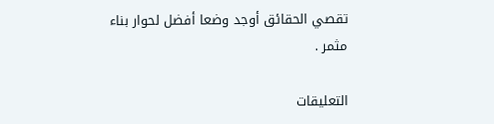تقصي الحقائق أوجد وضعا أفضل لحوار بناء مثمر .

التعليقات